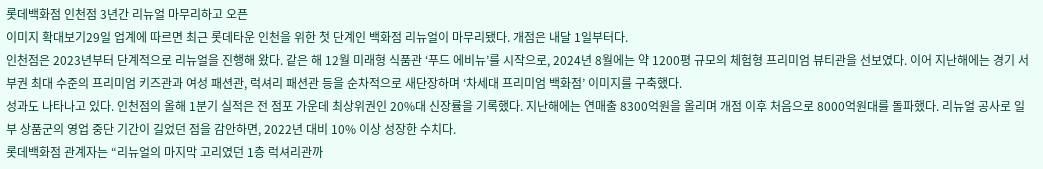롯데백화점 인천점 3년간 리뉴얼 마무리하고 오픈
이미지 확대보기29일 업계에 따르면 최근 롯데타운 인천을 위한 첫 단계인 백화점 리뉴얼이 마무리됐다. 개점은 내달 1일부터다.
인천점은 2023년부터 단계적으로 리뉴얼을 진행해 왔다. 같은 해 12월 미래형 식품관 ‘푸드 에비뉴’를 시작으로, 2024년 8월에는 약 1200평 규모의 체험형 프리미엄 뷰티관을 선보였다. 이어 지난해에는 경기 서부권 최대 수준의 프리미엄 키즈관과 여성 패션관, 럭셔리 패션관 등을 순차적으로 새단장하며 ‘차세대 프리미엄 백화점’ 이미지를 구축했다.
성과도 나타나고 있다. 인천점의 올해 1분기 실적은 전 점포 가운데 최상위권인 20%대 신장률을 기록했다. 지난해에는 연매출 8300억원을 올리며 개점 이후 처음으로 8000억원대를 돌파했다. 리뉴얼 공사로 일부 상품군의 영업 중단 기간이 길었던 점을 감안하면, 2022년 대비 10% 이상 성장한 수치다.
롯데백화점 관계자는 “리뉴얼의 마지막 고리였던 1층 럭셔리관까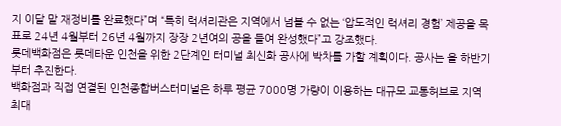지 이달 말 재정비를 완료했다”며 “특히 럭셔리관은 지역에서 넘볼 수 없는 ‘압도적인 럭셔리 경험’ 제공을 목표로 24년 4월부터 26년 4월까지 장장 2년여의 공을 들여 완성했다”고 강조했다.
롯데백화점은 롯데타운 인천을 위한 2단계인 터미널 최신화 공사에 박차를 가할 계획이다. 공사는 올 하반기부터 추진한다.
백화점과 직접 연결된 인천종합버스터미널은 하루 평균 7000명 가량이 이용하는 대규모 교통허브로 지역 최대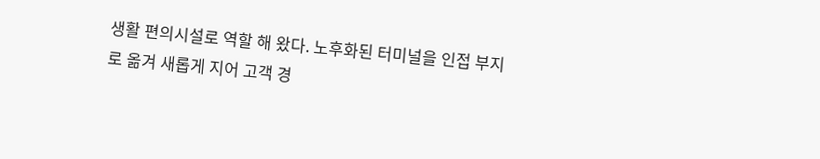생활 편의시설로 역할 해 왔다. 노후화된 터미널을 인접 부지로 옮겨 새롭게 지어 고객 경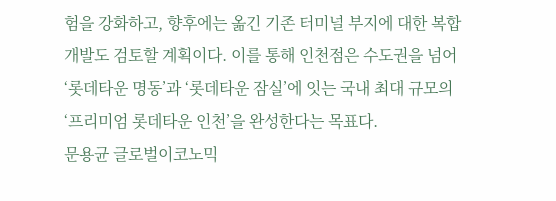험을 강화하고, 향후에는 옮긴 기존 터미널 부지에 대한 복합 개발도 검토할 계획이다. 이를 통해 인천점은 수도권을 넘어 ‘롯데타운 명동’과 ‘롯데타운 잠실’에 잇는 국내 최대 규모의 ‘프리미엄 롯데타운 인천’을 완성한다는 목표다.
문용균 글로벌이코노믹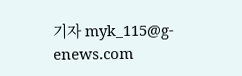기자 myk_115@g-enews.com